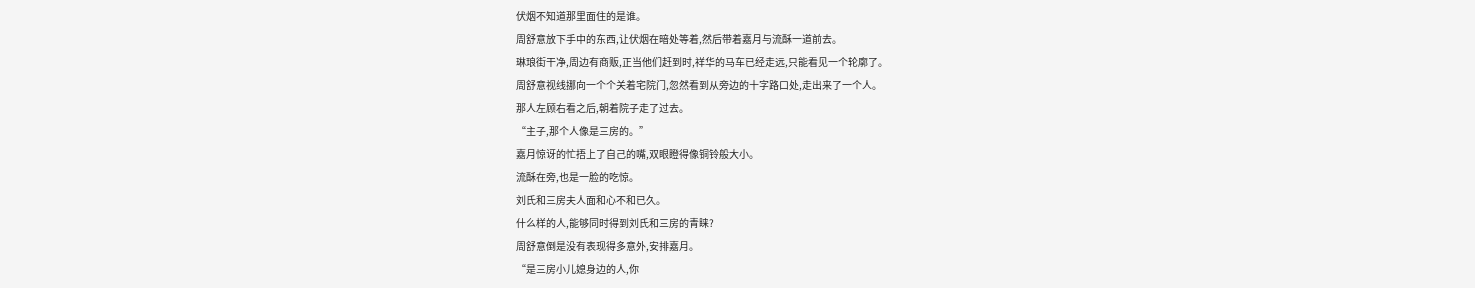伏烟不知道那里面住的是谁。
周舒意放下手中的东西,让伏烟在暗处等着,然后带着嘉月与流酥一道前去。
琳琅街干净,周边有商贩,正当他们赶到时,祥华的马车已经走远,只能看见一个轮廓了。
周舒意视线挪向一个个关着宅院门,忽然看到从旁边的十字路口处,走出来了一个人。
那人左顾右看之后,朝着院子走了过去。
“主子,那个人像是三房的。”
嘉月惊讶的忙捂上了自己的嘴,双眼瞪得像铜铃般大小。
流酥在旁,也是一脸的吃惊。
刘氏和三房夫人面和心不和已久。
什么样的人,能够同时得到刘氏和三房的青睐?
周舒意倒是没有表现得多意外,安排嘉月。
“是三房小儿媳身边的人,你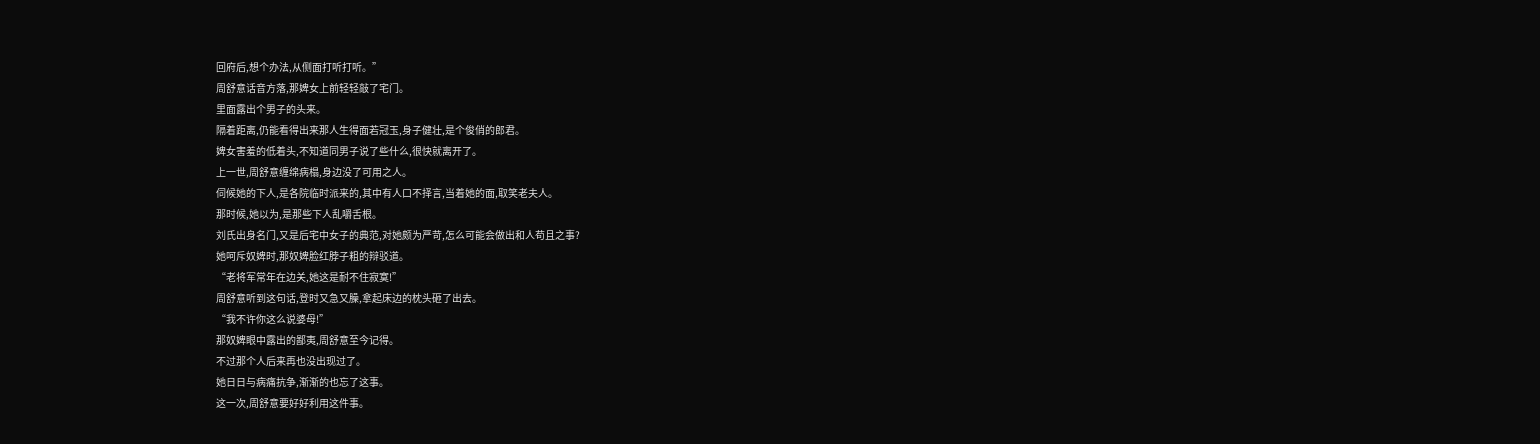回府后,想个办法,从侧面打听打听。”
周舒意话音方落,那婢女上前轻轻敲了宅门。
里面露出个男子的头来。
隔着距离,仍能看得出来那人生得面若冠玉,身子健壮,是个俊俏的郎君。
婢女害羞的低着头,不知道同男子说了些什么,很快就离开了。
上一世,周舒意缠绵病榻,身边没了可用之人。
伺候她的下人,是各院临时派来的,其中有人口不择言,当着她的面,取笑老夫人。
那时候,她以为,是那些下人乱嚼舌根。
刘氏出身名门,又是后宅中女子的典范,对她颇为严苛,怎么可能会做出和人苟且之事?
她呵斥奴婢时,那奴婢脸红脖子粗的辩驳道。
“老将军常年在边关,她这是耐不住寂寞!”
周舒意听到这句话,登时又急又臊,拿起床边的枕头砸了出去。
“我不许你这么说婆母!”
那奴婢眼中露出的鄙夷,周舒意至今记得。
不过那个人后来再也没出现过了。
她日日与病痛抗争,渐渐的也忘了这事。
这一次,周舒意要好好利用这件事。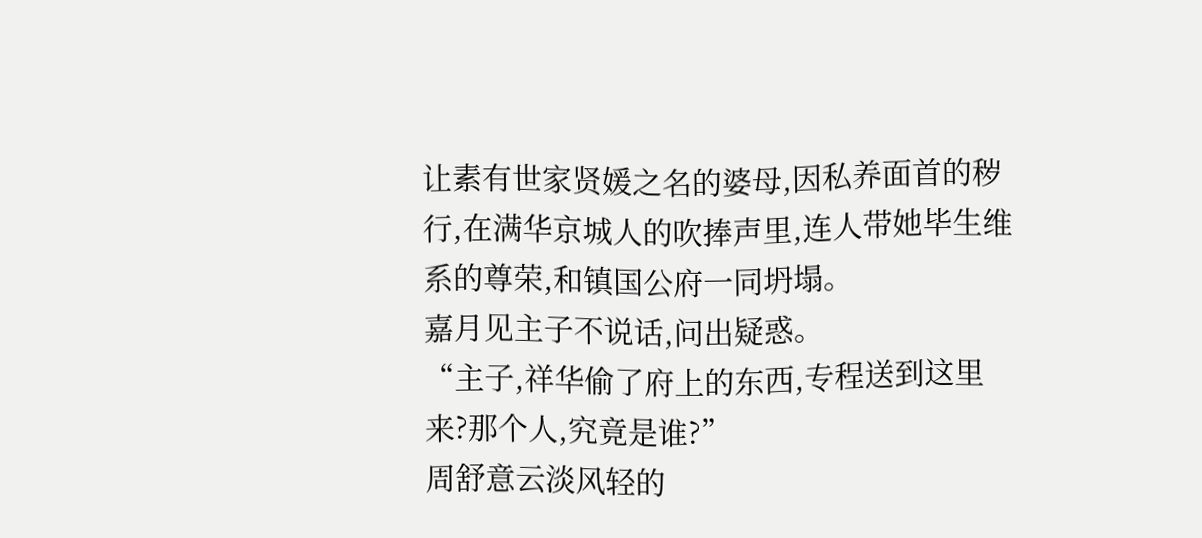让素有世家贤媛之名的婆母,因私养面首的秽行,在满华京城人的吹捧声里,连人带她毕生维系的尊荣,和镇国公府一同坍塌。
嘉月见主子不说话,问出疑惑。
“主子,祥华偷了府上的东西,专程送到这里来?那个人,究竟是谁?”
周舒意云淡风轻的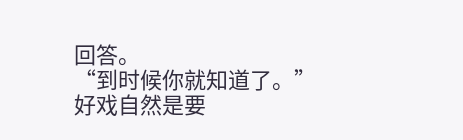回答。
“到时候你就知道了。”
好戏自然是要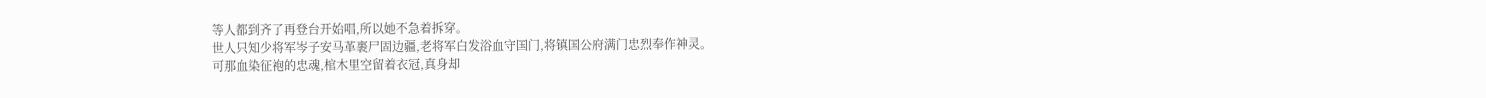等人都到齐了再登台开始唱,所以她不急着拆穿。
世人只知少将军岑子安马革裹尸固边疆,老将军白发浴血守国门,将镇国公府满门忠烈奉作神灵。
可那血染征袍的忠魂,棺木里空留着衣冠,真身却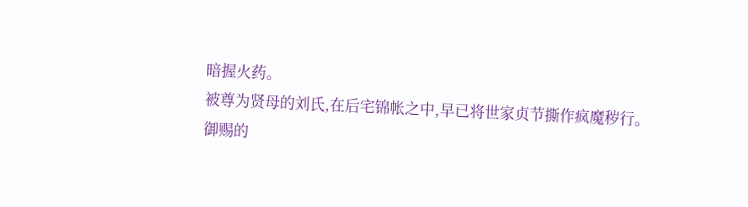暗握火药。
被尊为贤母的刘氏,在后宅锦帐之中,早已将世家贞节撕作疯魔秽行。
御赐的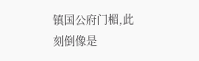镇国公府门楣,此刻倒像是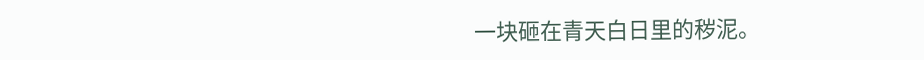一块砸在青天白日里的秽泥。